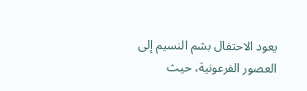يعود الاحتفال بشم النسيم إلى العصور الفرعونية، حيث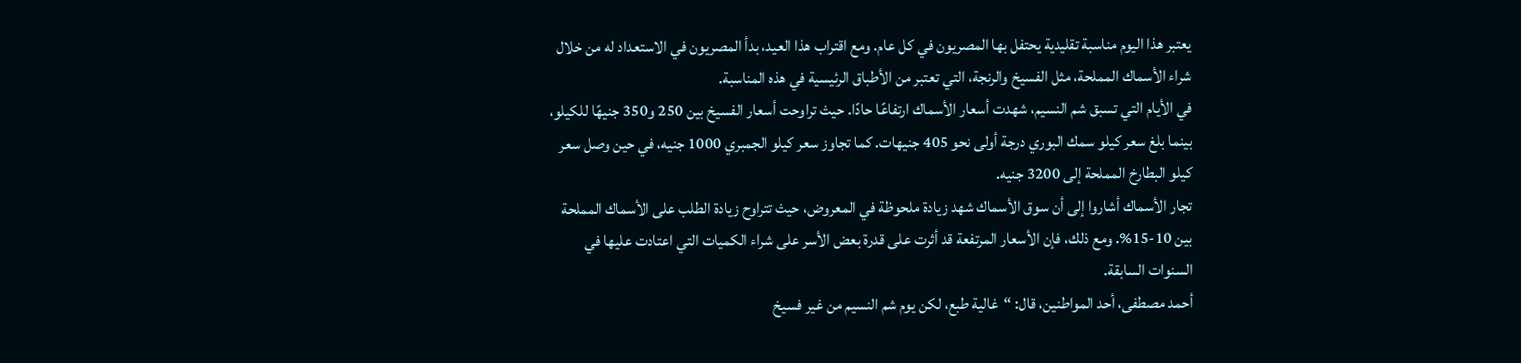يعتبر هذا اليوم مناسبة تقليدية يحتفل بها المصريون في كل عام. ومع اقتراب هذا العيد، بدأ المصريون في الاستعداد له من خلال شراء الأسماك المملحة، مثل الفسيخ والرنجة، التي تعتبر من الأطباق الرئيسية في هذه المناسبة.
في الأيام التي تسبق شم النسيم، شهدت أسعار الأسماك ارتفاعًا حادًا. حيث تراوحت أسعار الفسيخ بين 250 و350 جنيهًا للكيلو، بينما بلغ سعر كيلو سمك البوري درجة أولى نحو 405 جنيهات. كما تجاوز سعر كيلو الجمبري 1000 جنيه، في حين وصل سعر كيلو البطارخ المملحة إلى 3200 جنيه.
تجار الأسماك أشاروا إلى أن سوق الأسماك شهد زيادة ملحوظة في المعروض، حيث تتراوح زيادة الطلب على الأسماك المملحة بين 10-15%. ومع ذلك، فإن الأسعار المرتفعة قد أثرت على قدرة بعض الأسر على شراء الكميات التي اعتادت عليها في السنوات السابقة.
أحمد مصطفى، أحد المواطنين، قال: “غالية طبع، لكن يوم شم النسيم من غير فسيخ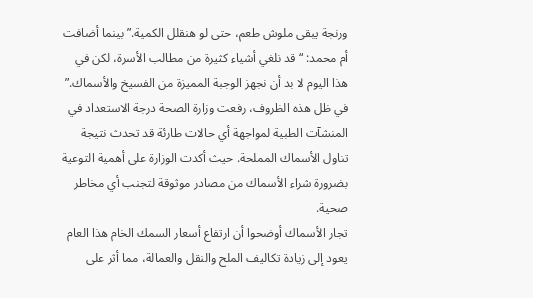ورنجة يبقى ملوش طعم، حتى لو هنقلل الكمية.” بينما أضافت أم محمد: “قد نلغي أشياء كثيرة من مطالب الأسرة، لكن في هذا اليوم لا بد أن نجهز الوجبة المميزة من الفسيخ والأسماك.”
في ظل هذه الظروف، رفعت وزارة الصحة درجة الاستعداد في المنشآت الطبية لمواجهة أي حالات طارئة قد تحدث نتيجة تناول الأسماك المملحة. حيث أكدت الوزارة على أهمية التوعية بضرورة شراء الأسماك من مصادر موثوقة لتجنب أي مخاطر صحية.
تجار الأسماك أوضحوا أن ارتفاع أسعار السمك الخام هذا العام يعود إلى زيادة تكاليف الملح والنقل والعمالة، مما أثر على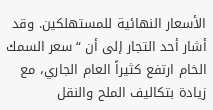الأسعار النهائية للمستهلكين. وقد أشار أحد التجار إلى أن “سعر السمك الخام ارتفع كثيراً العام الجاري، مع زيادة بتكاليف الملح والنقل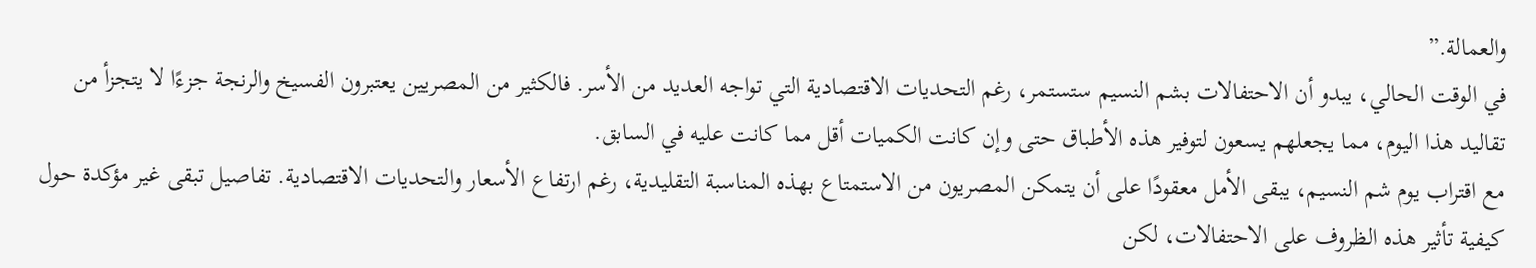والعمالة.”
في الوقت الحالي، يبدو أن الاحتفالات بشم النسيم ستستمر، رغم التحديات الاقتصادية التي تواجه العديد من الأسر. فالكثير من المصريين يعتبرون الفسيخ والرنجة جزءًا لا يتجزأ من تقاليد هذا اليوم، مما يجعلهم يسعون لتوفير هذه الأطباق حتى وإن كانت الكميات أقل مما كانت عليه في السابق.
مع اقتراب يوم شم النسيم، يبقى الأمل معقودًا على أن يتمكن المصريون من الاستمتاع بهذه المناسبة التقليدية، رغم ارتفاع الأسعار والتحديات الاقتصادية. تفاصيل تبقى غير مؤكدة حول كيفية تأثير هذه الظروف على الاحتفالات، لكن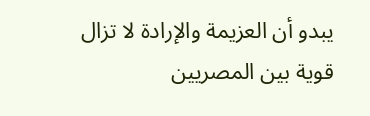يبدو أن العزيمة والإرادة لا تزال قوية بين المصريين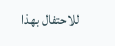للاحتفال بهذا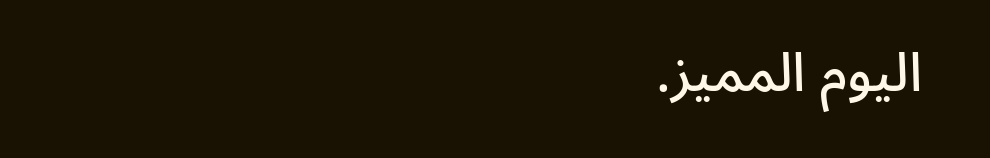اليوم المميز.